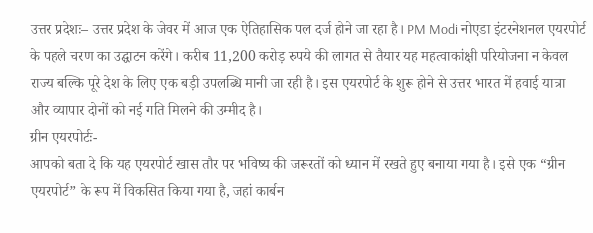उत्तर प्रदेशः– उत्तर प्रदेश के जेवर में आज एक ऐतिहासिक पल दर्ज होने जा रहा है। PM Modi नोएडा इंटरनेशनल एयरपोर्ट के पहले चरण का उद्घाटन करेंगे। करीब 11,200 करोड़ रुपये की लागत से तैयार यह महत्वाकांक्षी परियोजना न केवल राज्य बल्कि पूरे देश के लिए एक बड़ी उपलब्धि मानी जा रही है। इस एयरपोर्ट के शुरू होने से उत्तर भारत में हवाई यात्रा और व्यापार दोनों को नई गति मिलने की उम्मीद है।
ग्रीन एयरपोर्टः-
आपको बता दे कि यह एयरपोर्ट खास तौर पर भविष्य की जरूरतों को ध्यान में रखते हुए बनाया गया है। इसे एक “ग्रीन एयरपोर्ट” के रूप में विकसित किया गया है, जहां कार्बन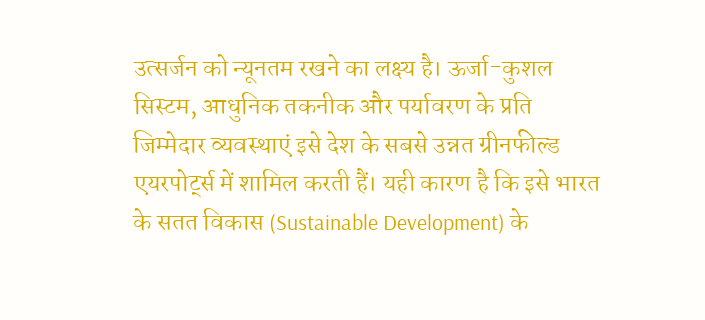उत्सर्जन को न्यूनतम रखने का लक्ष्य है। ऊर्जा-कुशल सिस्टम, आधुनिक तकनीक और पर्यावरण के प्रति जिम्मेदार व्यवस्थाएं इसे देश के सबसे उन्नत ग्रीनफील्ड एयरपोर्ट्स में शामिल करती हैं। यही कारण है कि इसे भारत के सतत विकास (Sustainable Development) के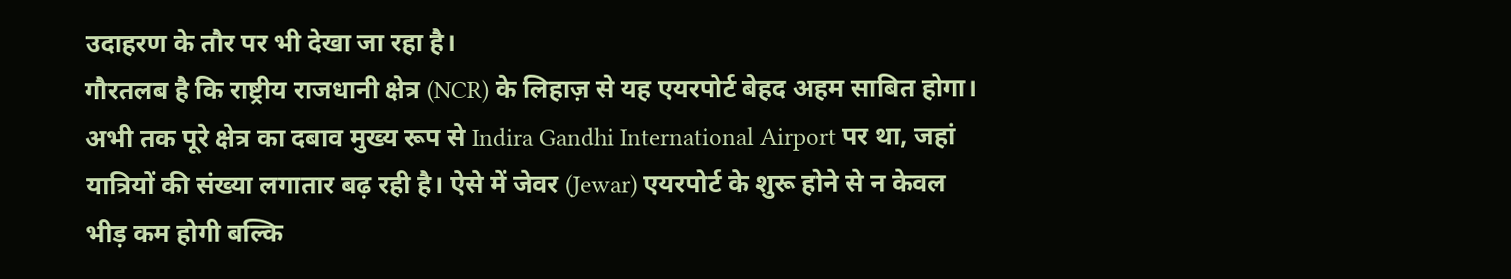उदाहरण के तौर पर भी देखा जा रहा है।
गौरतलब है कि राष्ट्रीय राजधानी क्षेत्र (NCR) के लिहाज़ से यह एयरपोर्ट बेहद अहम साबित होगा। अभी तक पूरे क्षेत्र का दबाव मुख्य रूप से Indira Gandhi International Airport पर था, जहां यात्रियों की संख्या लगातार बढ़ रही है। ऐसे में जेवर (Jewar) एयरपोर्ट के शुरू होने से न केवल भीड़ कम होगी बल्कि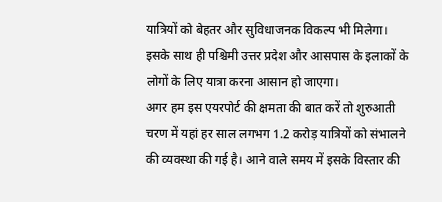यात्रियों को बेहतर और सुविधाजनक विकल्प भी मिलेगा। इसके साथ ही पश्चिमी उत्तर प्रदेश और आसपास के इलाकों के लोगों के लिए यात्रा करना आसान हो जाएगा।
अगर हम इस एयरपोर्ट की क्षमता की बात करें तो शुरुआती चरण में यहां हर साल लगभग 1.2 करोड़ यात्रियों को संभालने की व्यवस्था की गई है। आने वाले समय में इसके विस्तार की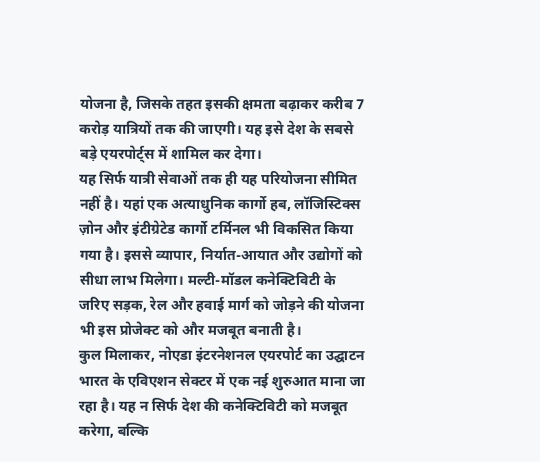योजना है, जिसके तहत इसकी क्षमता बढ़ाकर करीब 7 करोड़ यात्रियों तक की जाएगी। यह इसे देश के सबसे बड़े एयरपोर्ट्स में शामिल कर देगा।
यह सिर्फ यात्री सेवाओं तक ही यह परियोजना सीमित नहीं है। यहां एक अत्याधुनिक कार्गो हब, लॉजिस्टिक्स ज़ोन और इंटीग्रेटेड कार्गो टर्मिनल भी विकसित किया गया है। इससे व्यापार, निर्यात-आयात और उद्योगों को सीधा लाभ मिलेगा। मल्टी-मॉडल कनेक्टिविटी के जरिए सड़क, रेल और हवाई मार्ग को जोड़ने की योजना भी इस प्रोजेक्ट को और मजबूत बनाती है।
कुल मिलाकर, नोएडा इंटरनेशनल एयरपोर्ट का उद्घाटन भारत के एविएशन सेक्टर में एक नई शुरुआत माना जा रहा है। यह न सिर्फ देश की कनेक्टिविटी को मजबूत करेगा, बल्कि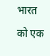भारत को एक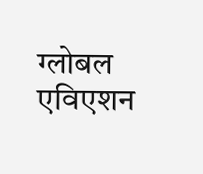ग्लोबल एविएशन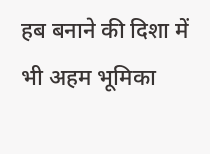हब बनाने की दिशा में भी अहम भूमिका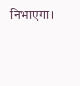निभाएगा।